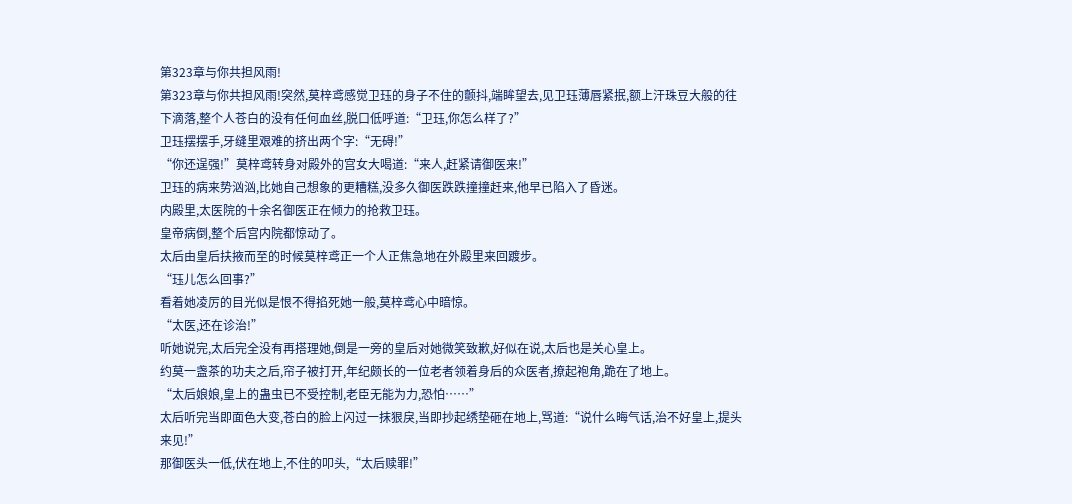第323章与你共担风雨!
第323章与你共担风雨!突然,莫梓鸢感觉卫珏的身子不住的颤抖,端眸望去,见卫珏薄唇紧抿,额上汗珠豆大般的往下滴落,整个人苍白的没有任何血丝,脱口低呼道:“卫珏,你怎么样了?”
卫珏摆摆手,牙缝里艰难的挤出两个字:“无碍!”
“你还逞强!”莫梓鸢转身对殿外的宫女大喝道:“来人,赶紧请御医来!”
卫珏的病来势汹汹,比她自己想象的更糟糕,没多久御医跌跌撞撞赶来,他早已陷入了昏迷。
内殿里,太医院的十余名御医正在倾力的抢救卫珏。
皇帝病倒,整个后宫内院都惊动了。
太后由皇后扶掖而至的时候莫梓鸢正一个人正焦急地在外殿里来回踱步。
“珏儿怎么回事?”
看着她凌厉的目光似是恨不得掐死她一般,莫梓鸢心中暗惊。
“太医,还在诊治!”
听她说完,太后完全没有再搭理她,倒是一旁的皇后对她微笑致歉,好似在说,太后也是关心皇上。
约莫一盏茶的功夫之后,帘子被打开,年纪颇长的一位老者领着身后的众医者,撩起袍角,跪在了地上。
“太后娘娘,皇上的蛊虫已不受控制,老臣无能为力,恐怕……”
太后听完当即面色大变,苍白的脸上闪过一抹狠戾,当即抄起绣垫砸在地上,骂道:“说什么晦气话,治不好皇上,提头来见!”
那御医头一低,伏在地上,不住的叩头,“太后赎罪!”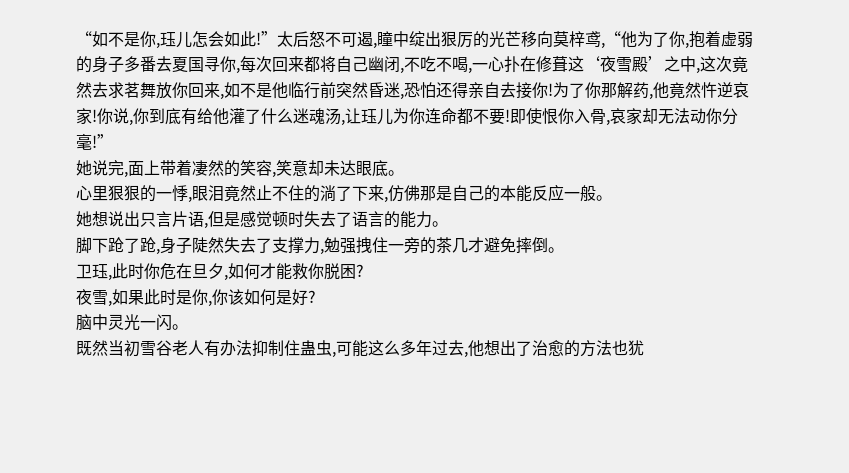“如不是你,珏儿怎会如此!”太后怒不可遏,瞳中绽出狠厉的光芒移向莫梓鸢,“他为了你,抱着虚弱的身子多番去夏国寻你,每次回来都将自己幽闭,不吃不喝,一心扑在修葺这‘夜雪殿’之中,这次竟然去求茗舞放你回来,如不是他临行前突然昏迷,恐怕还得亲自去接你!为了你那解药,他竟然忤逆哀家!你说,你到底有给他灌了什么迷魂汤,让珏儿为你连命都不要!即使恨你入骨,哀家却无法动你分毫!”
她说完,面上带着凄然的笑容,笑意却未达眼底。
心里狠狠的一悸,眼泪竟然止不住的淌了下来,仿佛那是自己的本能反应一般。
她想说出只言片语,但是感觉顿时失去了语言的能力。
脚下跄了跄,身子陡然失去了支撑力,勉强拽住一旁的茶几才避免摔倒。
卫珏,此时你危在旦夕,如何才能救你脱困?
夜雪,如果此时是你,你该如何是好?
脑中灵光一闪。
既然当初雪谷老人有办法抑制住蛊虫,可能这么多年过去,他想出了治愈的方法也犹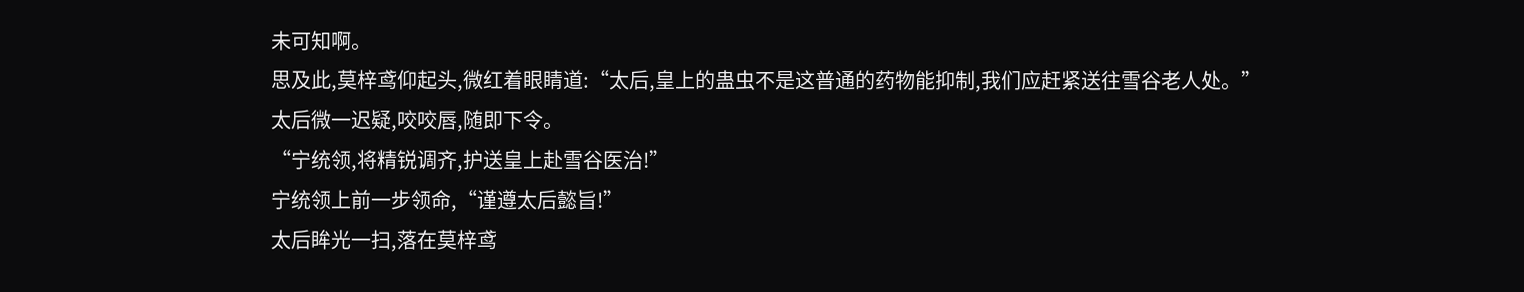未可知啊。
思及此,莫梓鸢仰起头,微红着眼睛道:“太后,皇上的蛊虫不是这普通的药物能抑制,我们应赶紧送往雪谷老人处。”
太后微一迟疑,咬咬唇,随即下令。
“宁统领,将精锐调齐,护送皇上赴雪谷医治!”
宁统领上前一步领命,“谨遵太后懿旨!”
太后眸光一扫,落在莫梓鸢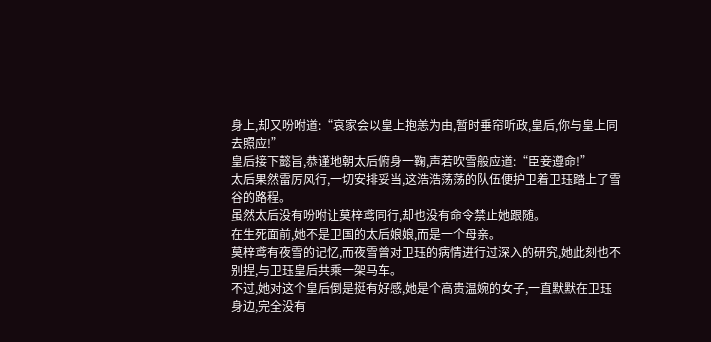身上,却又吩咐道:“哀家会以皇上抱恙为由,暂时垂帘听政,皇后,你与皇上同去照应!”
皇后接下懿旨,恭谨地朝太后俯身一鞠,声若吹雪般应道:“臣妾遵命!”
太后果然雷厉风行,一切安排妥当,这浩浩荡荡的队伍便护卫着卫珏踏上了雪谷的路程。
虽然太后没有吩咐让莫梓鸢同行,却也没有命令禁止她跟随。
在生死面前,她不是卫国的太后娘娘,而是一个母亲。
莫梓鸢有夜雪的记忆,而夜雪曾对卫珏的病情进行过深入的研究,她此刻也不别捏,与卫珏皇后共乘一架马车。
不过,她对这个皇后倒是挺有好感,她是个高贵温婉的女子,一直默默在卫珏身边,完全没有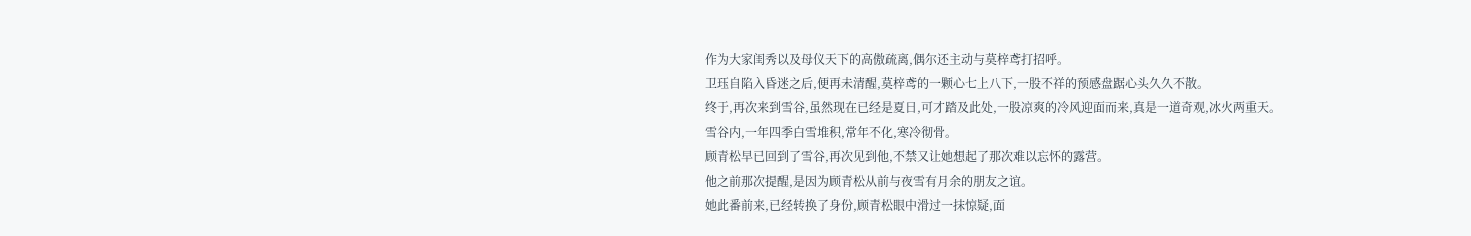作为大家闺秀以及母仪天下的高傲疏离,偶尔还主动与莫梓鸢打招呼。
卫珏自陷入昏迷之后,便再未清醒,莫梓鸢的一颗心七上八下,一股不祥的预感盘踞心头久久不散。
终于,再次来到雪谷,虽然现在已经是夏日,可才踏及此处,一股凉爽的冷风迎面而来,真是一道奇观,冰火两重天。
雪谷内,一年四季白雪堆积,常年不化,寒冷彻骨。
顾青松早已回到了雪谷,再次见到他,不禁又让她想起了那次难以忘怀的露营。
他之前那次提醒,是因为顾青松从前与夜雪有月余的朋友之谊。
她此番前来,已经转换了身份,顾青松眼中滑过一抹惊疑,面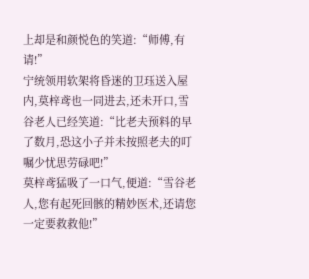上却是和颜悦色的笑道:“师傅,有请!”
宁统领用软架将昏迷的卫珏送入屋内,莫梓鸢也一同进去,还未开口,雪谷老人已经笑道:“比老夫预料的早了数月,恐这小子并未按照老夫的叮嘱少忧思劳碌吧!”
莫梓鸢猛吸了一口气,便道:“雪谷老人,您有起死回骸的精妙医术,还请您一定要救救他!”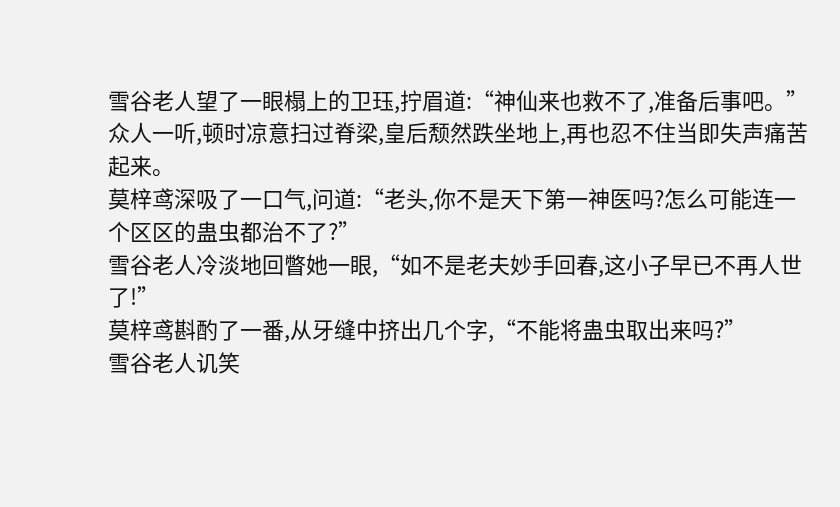雪谷老人望了一眼榻上的卫珏,拧眉道:“神仙来也救不了,准备后事吧。”
众人一听,顿时凉意扫过脊梁,皇后颓然跌坐地上,再也忍不住当即失声痛苦起来。
莫梓鸢深吸了一口气,问道:“老头,你不是天下第一神医吗?怎么可能连一个区区的蛊虫都治不了?”
雪谷老人冷淡地回瞥她一眼,“如不是老夫妙手回春,这小子早已不再人世了!”
莫梓鸢斟酌了一番,从牙缝中挤出几个字,“不能将蛊虫取出来吗?”
雪谷老人讥笑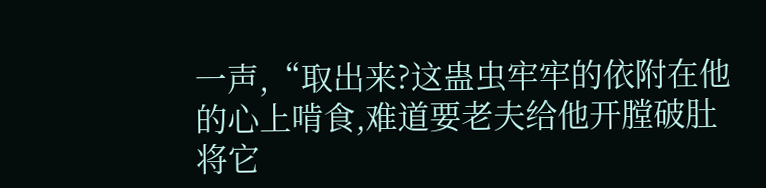一声,“取出来?这蛊虫牢牢的依附在他的心上啃食,难道要老夫给他开膛破肚将它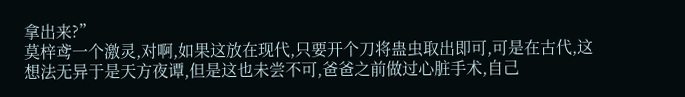拿出来?”
莫梓鸢一个激灵,对啊,如果这放在现代,只要开个刀将蛊虫取出即可,可是在古代,这想法无异于是天方夜谭,但是这也未尝不可,爸爸之前做过心脏手术,自己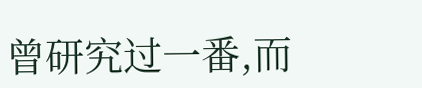曾研究过一番,而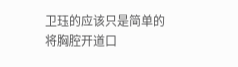卫珏的应该只是简单的将胸腔开道口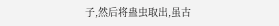子,然后将蛊虫取出,虽古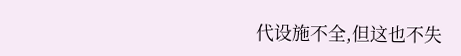代设施不全,但这也不失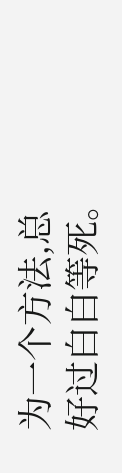为一个方法,总好过白白等死。